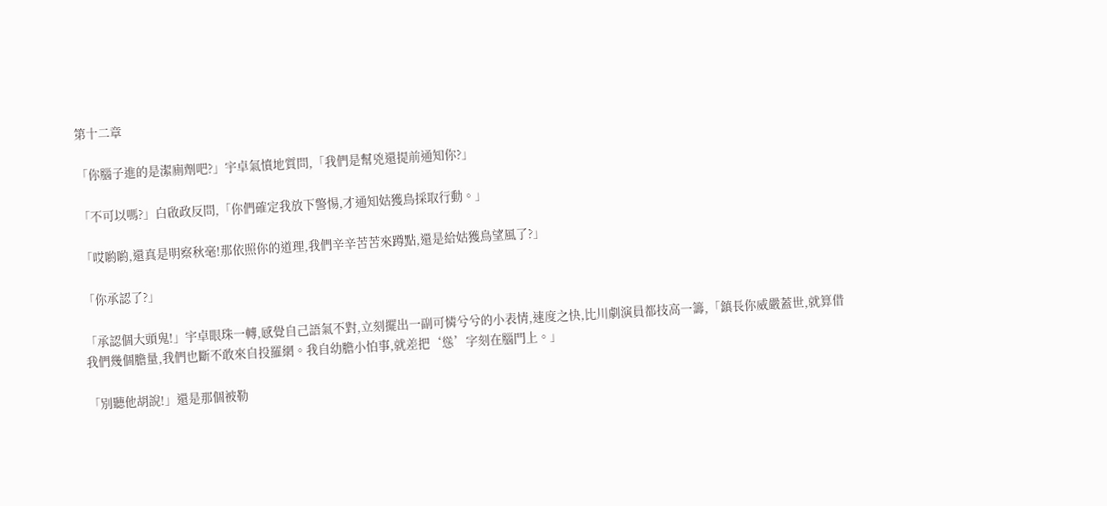第十二章

「你腦子進的是潔廁劑吧?」宇卓氣憤地質問,「我們是幫兇還提前通知你?」

「不可以嗎?」白啟政反問,「你們確定我放下警惕,才通知姑獲鳥採取行動。」

「哎喲喲,還真是明察秋毫!那依照你的道理,我們辛辛苦苦來蹲點,還是給姑獲鳥望風了?」

「你承認了?」

「承認個大頭鬼!」宇卓眼珠一轉,感覺自己語氣不對,立刻擺出一副可憐兮兮的小表情,速度之快,比川劇演員都技高一籌,「鎮長你威嚴蓋世,就算借我們幾個膽量,我們也斷不敢來自投羅網。我自幼膽小怕事,就差把‘慫’字刻在腦門上。」

「別聽他胡說!」還是那個被勒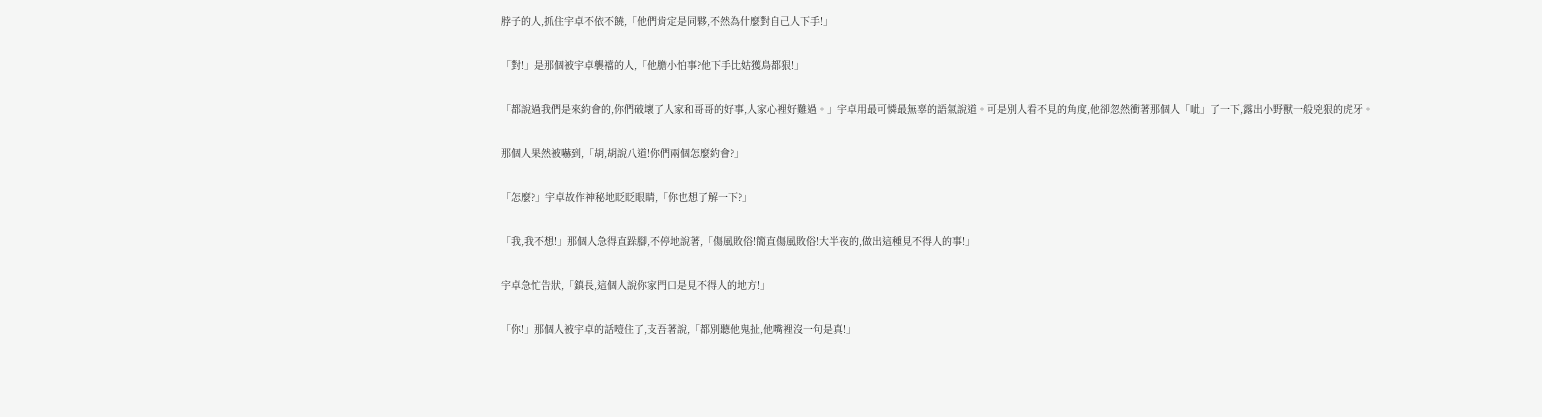脖子的人,抓住宇卓不依不饒,「他們肯定是同夥,不然為什麼對自己人下手!」

「對!」是那個被宇卓襲襠的人,「他膽小怕事?他下手比姑獲鳥都狠!」

「都說過我們是來約會的,你們破壞了人家和哥哥的好事,人家心裡好難過。」宇卓用最可憐最無辜的語氣說道。可是別人看不見的角度,他卻忽然衝著那個人「呲」了一下,露出小野獸一般兇狠的虎牙。

那個人果然被嚇到,「胡,胡說八道!你們兩個怎麼約會?」

「怎麼?」宇卓故作神秘地眨眨眼睛,「你也想了解一下?」

「我,我不想!」那個人急得直跺腳,不停地說著,「傷風敗俗!簡直傷風敗俗!大半夜的,做出這種見不得人的事!」

宇卓急忙告狀,「鎮長,這個人說你家門口是見不得人的地方!」

「你!」那個人被宇卓的話噎住了,支吾著說,「都別聽他鬼扯,他嘴裡沒一句是真!」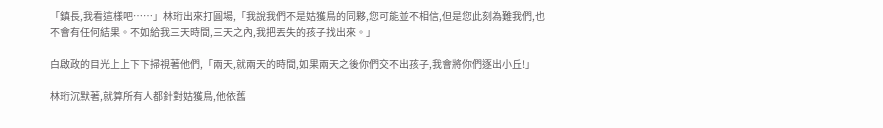「鎮長,我看這樣吧……」林珩出來打圓場,「我說我們不是姑獲鳥的同夥,您可能並不相信,但是您此刻為難我們,也不會有任何結果。不如給我三天時間,三天之內,我把丟失的孩子找出來。」

白啟政的目光上上下下掃視著他們,「兩天,就兩天的時間,如果兩天之後你們交不出孩子,我會將你們逐出小丘!」

林珩沉默著,就算所有人都針對姑獲鳥,他依舊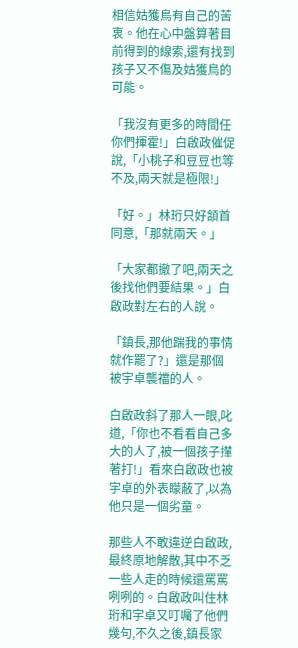相信姑獲鳥有自己的苦衷。他在心中盤算著目前得到的線索,還有找到孩子又不傷及姑獲鳥的可能。

「我沒有更多的時間任你們揮霍!」白啟政催促說,「小桃子和豆豆也等不及,兩天就是極限!」

「好。」林珩只好頷首同意,「那就兩天。」

「大家都撤了吧,兩天之後找他們要結果。」白啟政對左右的人說。

「鎮長,那他踹我的事情就作罷了?」還是那個被宇卓襲襠的人。

白啟政斜了那人一眼,叱道,「你也不看看自己多大的人了,被一個孩子攆著打!」看來白啟政也被宇卓的外表矇蔽了,以為他只是一個劣童。

那些人不敢違逆白啟政,最終原地解散,其中不乏一些人走的時候還罵罵咧咧的。白啟政叫住林珩和宇卓又叮囑了他們幾句,不久之後,鎮長家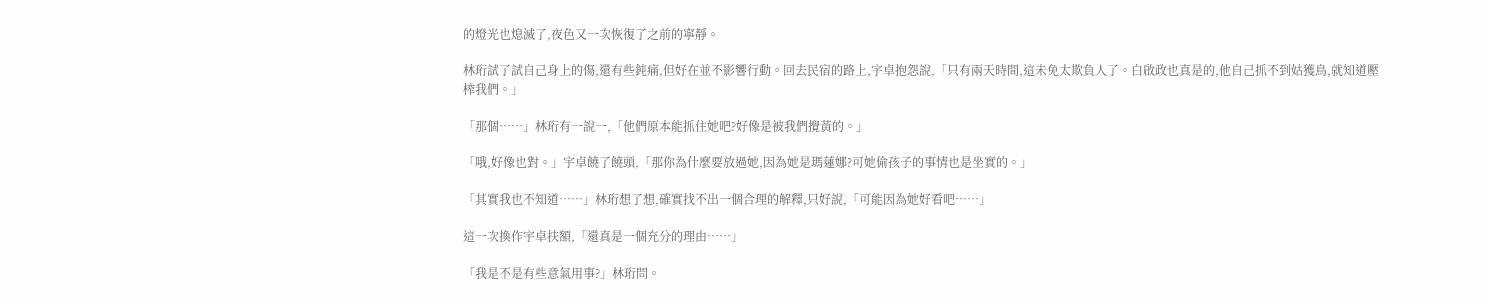的燈光也熄滅了,夜色又一次恢復了之前的寧靜。

林珩試了試自己身上的傷,還有些鈍痛,但好在並不影響行動。回去民宿的路上,宇卓抱怨說,「只有兩天時間,這未免太欺負人了。白啟政也真是的,他自己抓不到姑獲鳥,就知道壓榨我們。」

「那個……」林珩有一說一,「他們原本能抓住她吧?好像是被我們攪黃的。」

「哦,好像也對。」宇卓饒了饒頭,「那你為什麼要放過她,因為她是瑪蓮娜?可她偷孩子的事情也是坐實的。」

「其實我也不知道……」林珩想了想,確實找不出一個合理的解釋,只好說,「可能因為她好看吧……」

這一次換作宇卓扶額,「還真是一個充分的理由……」

「我是不是有些意氣用事?」林珩問。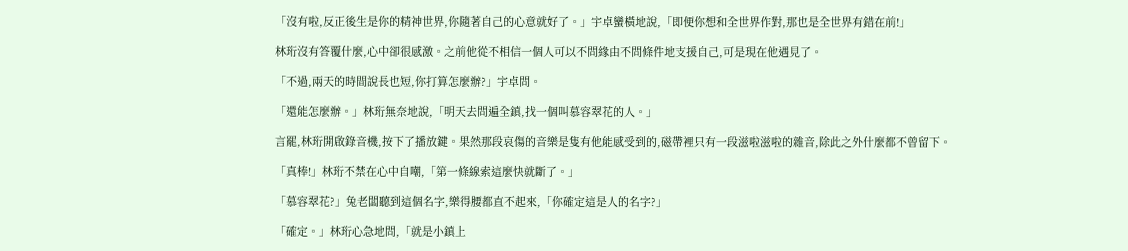「沒有啦,反正後生是你的精神世界,你隨著自己的心意就好了。」宇卓蠻橫地說,「即便你想和全世界作對,那也是全世界有錯在前!」

林珩沒有答覆什麼,心中卻很感激。之前他從不相信一個人可以不問緣由不問條件地支援自己,可是現在他遇見了。

「不過,兩天的時間說長也短,你打算怎麼辦?」宇卓問。

「還能怎麼辦。」林珩無奈地說,「明天去問遍全鎮,找一個叫慕容翠花的人。」

言罷,林珩開啟錄音機,按下了播放鍵。果然那段哀傷的音樂是隻有他能感受到的,磁帶裡只有一段滋啦滋啦的雜音,除此之外什麼都不曾留下。

「真棒!」林珩不禁在心中自嘲,「第一條線索這麼快就斷了。」

「慕容翠花?」兔老闆聽到這個名字,樂得腰都直不起來,「你確定這是人的名字?」

「確定。」林珩心急地問,「就是小鎮上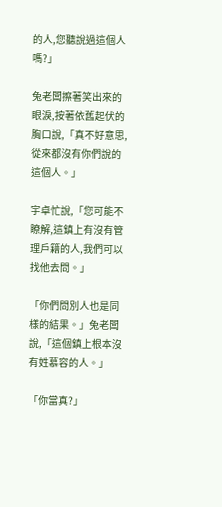的人,您聽說過這個人嗎?」

兔老闆擦著笑出來的眼淚,按著依舊起伏的胸口說,「真不好意思,從來都沒有你們說的這個人。」

宇卓忙說,「您可能不瞭解,這鎮上有沒有管理戶籍的人,我們可以找他去問。」

「你們問別人也是同樣的結果。」兔老闆說,「這個鎮上根本沒有姓慕容的人。」

「你當真?」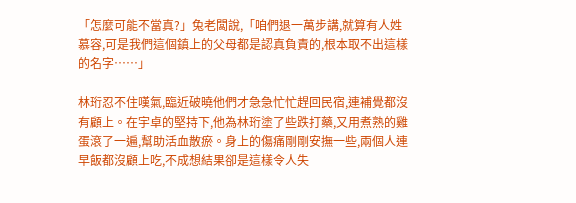「怎麼可能不當真?」兔老闆說,「咱們退一萬步講,就算有人姓慕容,可是我們這個鎮上的父母都是認真負責的,根本取不出這樣的名字……」

林珩忍不住嘆氣,臨近破曉他們才急急忙忙趕回民宿,連補覺都沒有顧上。在宇卓的堅持下,他為林珩塗了些跌打藥,又用煮熟的雞蛋滾了一遍,幫助活血散瘀。身上的傷痛剛剛安撫一些,兩個人連早飯都沒顧上吃,不成想結果卻是這樣令人失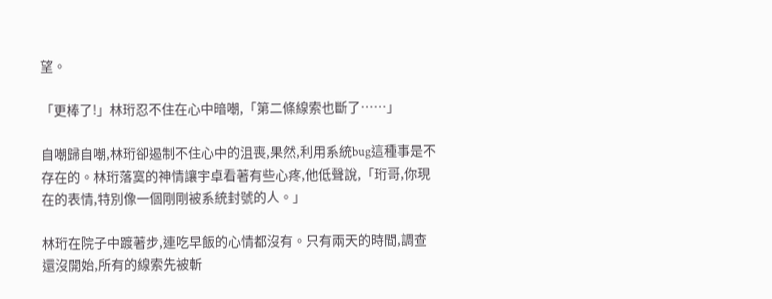望。

「更棒了!」林珩忍不住在心中暗嘲,「第二條線索也斷了……」

自嘲歸自嘲,林珩卻遏制不住心中的沮喪,果然,利用系統bug這種事是不存在的。林珩落寞的神情讓宇卓看著有些心疼,他低聲說,「珩哥,你現在的表情,特別像一個剛剛被系統封號的人。」

林珩在院子中踱著步,連吃早飯的心情都沒有。只有兩天的時間,調查還沒開始,所有的線索先被斬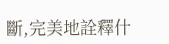斷,完美地詮釋什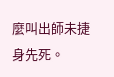麼叫出師未捷身先死。